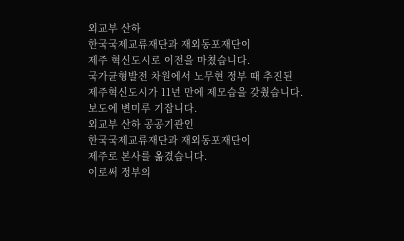외교부 산하
한국국제교류재단과 재외동포재단이
제주 혁신도시로 이전을 마쳤습니다.
국가균형발전 차원에서 노무현 정부 때 추진된
제주혁신도시가 11년 만에 제모습을 갖췄습니다.
보도에 변미루 기잡니다.
외교부 산하 공공기관인
한국국제교류재단과 재외동포재단이
제주로 본사를 옮겼습니다.
이로써 정부의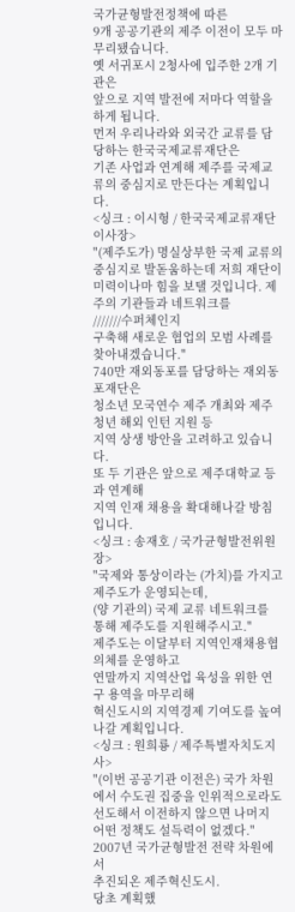국가균형발전정책에 따른
9개 공공기관의 제주 이전이 모두 마무리됐습니다.
옛 서귀포시 2청사에 입주한 2개 기관은
앞으로 지역 발전에 저마다 역할을 하게 됩니다.
먼저 우리나라와 외국간 교류를 담당하는 한국국제교류재단은
기존 사업과 연계해 제주를 국제교류의 중심지로 만든다는 계획입니다.
<싱크 : 이시형 / 한국국제교류재단 이사장>
"(제주도가) 명실상부한 국제 교류의 중심지로 발돋움하는데 저희 재단이 미력이나마 힘을 보탤 것입니다. 제주의 기관들과 네트워크를
///////수퍼체인지
구축해 새로운 협업의 모범 사례를 찾아내겠습니다."
740만 재외동포를 담당하는 재외동포재단은
청소년 모국연수 제주 개최와 제주청년 해외 인턴 지원 등
지역 상생 방안을 고려하고 있습니다.
또 두 기관은 앞으로 제주대학교 등과 연계해
지역 인재 채용을 확대해나갈 방침입니다.
<싱크 : 송재호 / 국가균형발전위원장>
"국제와 통상이라는 (가치)를 가지고 제주도가 운영되는데,
(양 기관의) 국제 교류 네트워크를 통해 제주도를 지원해주시고."
제주도는 이달부터 지역인재채용협의체를 운영하고
연말까지 지역산업 육성을 위한 연구 용역을 마무리해
혁신도시의 지역경제 기여도를 높여나갈 계획입니다.
<싱크 : 원희룡 / 제주특별자치도지사>
"(이번 공공기관 이전은) 국가 차원에서 수도권 집중을 인위적으로라도 선도해서 이전하지 않으면 나머지 어떤 정책도 설득력이 없겠다."
2007년 국가균형발전 전략 차원에서
추진되온 제주혁신도시.
당초 계획했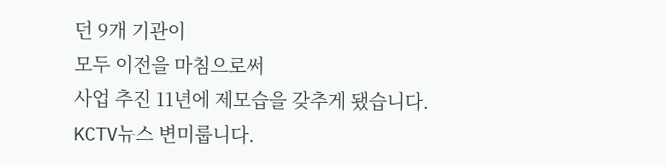던 9개 기관이
모두 이전을 마침으로써
사업 추진 11년에 제모습을 갖추게 됐습니다.
KCTV뉴스 변미룹니다.